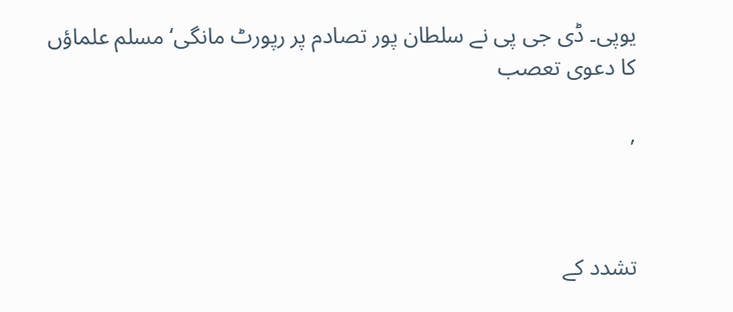یوپی۔ ڈی جی پی نے سلطان پور تصادم پر رپورٹ مانگی‘ مسلم علماؤں کا دعوی تعصب

,



تشدد کے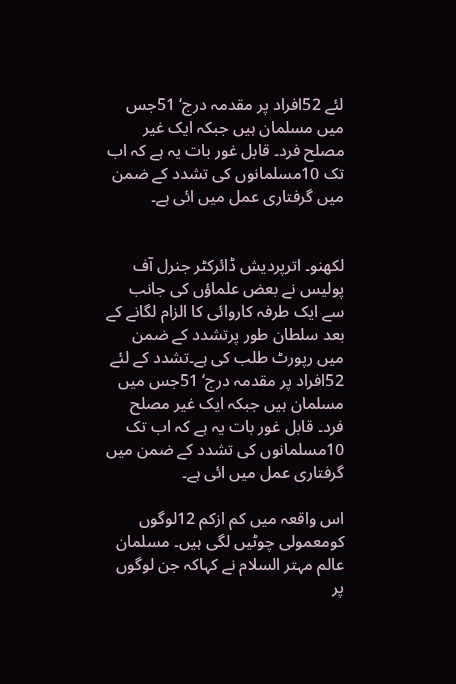لئے 52افراد پر مقدمہ درج‘ 51جس میں مسلمان ہیں جبکہ ایک غیر مصلح فرد۔ قابل غور بات یہ ہے کہ اب تک 10مسلمانوں کی تشدد کے ضمن میں گرفتاری عمل میں ائی ہے۔


لکھنو۔ اترپردیش ڈائرکٹر جنرل آف پولیس نے بعض علماؤں کی جانب سے ایک طرفہ کاروائی کا الزام لگانے کے بعد سلطان طور پرتشدد کے ضمن میں رپورٹ طلب کی ہے۔تشدد کے لئے 52افراد پر مقدمہ درج‘ 51جس میں مسلمان ہیں جبکہ ایک غیر مصلح فرد۔ قابل غور بات یہ ہے کہ اب تک 10مسلمانوں کی تشدد کے ضمن میں گرفتاری عمل میں ائی ہے۔

اس واقعہ میں کم ازکم 12لوگوں کومعمولی چوٹیں لگی ہیں۔ مسلمان عالم مہتر السلام نے کہاکہ جن لوگوں پر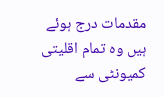مقدمات درج ہوئے ہیں وہ تمام اقلیتی کمیونٹی سے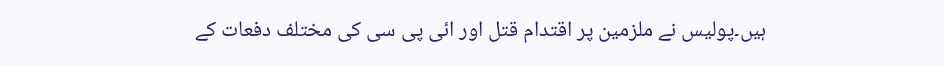ہیں۔پولیس نے ملزمین پر اقتدام قتل اور ائی پی سی کی مختلف دفعات کے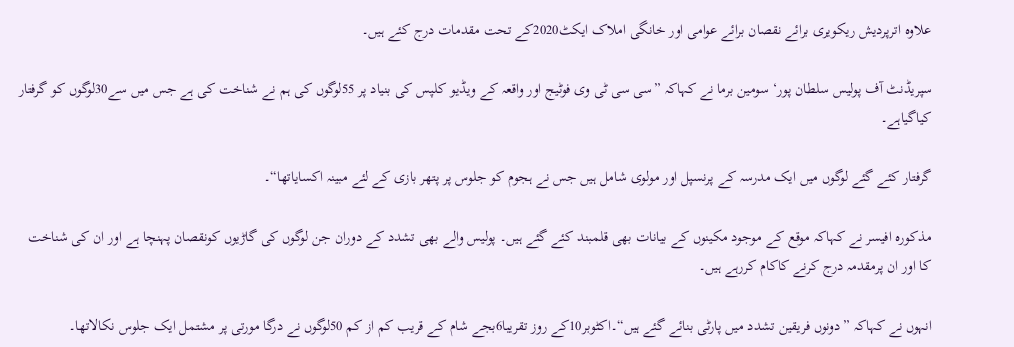علاوہ اترپردیش ریکویری برائے نقصان برائے عوامی اور خانگی املاک ایکٹ2020کے تحت مقدمات درج کئے ہیں۔

سپریڈنٹ آف پولیس سلطان پور‘ سومین برما نے کہاکہ ”سی سی ٹی وی فوٹیج اور واقعہ کے ویڈیو کلپس کی بنیاد پر 55لوگوں کی ہم نے شناخت کی ہے جس میں سے30لوگوں کو گرفتار کیاگیاہے۔

گرفتار کئے گئے لوگوں میں ایک مدرسہ کے پرنسپل اور مولوی شامل ہیں جس نے ہجوم کو جلوس پر پتھر بازی کے لئے مبینہ اکسایاتھا“۔

مذکورہ افیسر نے کہاکہ موقع کے موجود مکینوں کے بیانات بھی قلمبند کئے گئے ہیں۔ پولیس والے بھی تشدد کے دوران جن لوگوں کی گاڑیوں کونقصان پہنچا ہے اور ان کی شناخت کا اور ان پرمقدمہ درج کرنے کاکام کررہے ہیں۔

انہوں نے کہاکہ ”دونوں فریقین تشدد میں پارٹی بنائے گئے ہیں“۔اکٹوبر10کے روز تقریبا6بجے شام کے قریب کم از کم 50لوگوں نے درگا مورتی پر مشتمل ایک جلوس نکالاتھا۔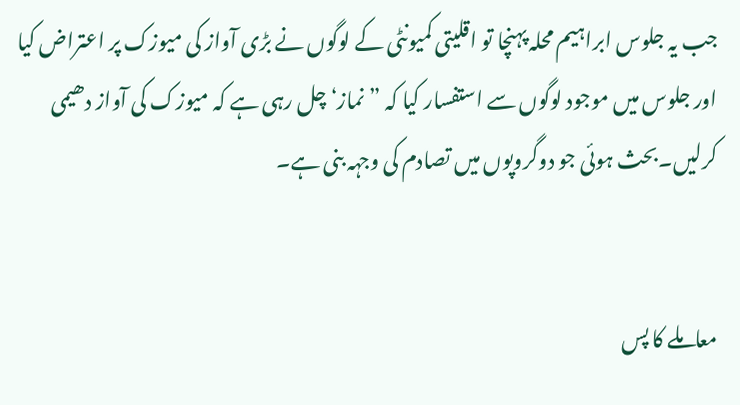جب یہ جلوس ابراہیم محلہ پہنچا تو اقلیتی کمیونٹی کے لوگوں نے بڑی آواز کی میوزک پر اعتراض کیا اور جلوس میں موجود لوگوں سے استفسار کیا کہ ”نماز‘ چل رہی ہے کہ میوزک کی آواز دھیمی کرلیں۔بحث ہوئی جو دوگروپوں میں تصادم کی وجہہ بنی ہے۔


معاملے کا پس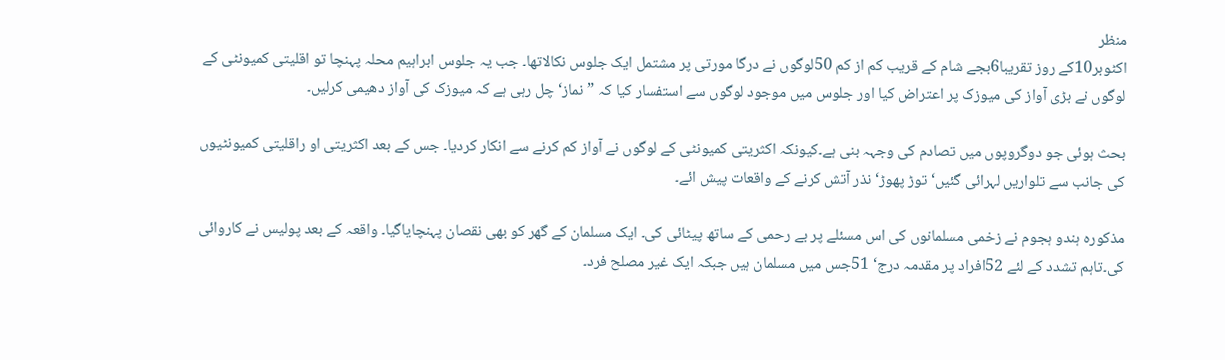منظر
اکٹوبر10کے روز تقریبا6بجے شام کے قریب کم از کم 50لوگوں نے درگا مورتی پر مشتمل ایک جلوس نکالاتھا۔ جب یہ جلوس ابراہیم محلہ پہنچا تو اقلیتی کمیونٹی کے لوگوں نے بڑی آواز کی میوزک پر اعتراض کیا اور جلوس میں موجود لوگوں سے استفسار کیا کہ ”نماز‘ چل رہی ہے کہ میوزک کی آواز دھیمی کرلیں۔

بحث ہوئی جو دوگروپوں میں تصادم کی وجہہ بنی ہے۔کیونکہ اکثریتی کمیونٹی کے لوگوں نے آواز کم کرنے سے انکار کردیا۔ جس کے بعد اکثریتی او راقلیتی کمیونٹیوں کی جانب سے تلواریں لہرائی گئیں‘ توڑ پھوڑ‘ نذر آتش کرنے کے واقعات پیش ائے۔

مذکورہ ہندو ہجوم نے زخمی مسلمانوں کی اس مسئلے پر بے رحمی کے ساتھ پیٹائی کی۔ ایک مسلمان کے گھر کو بھی نقصان پہنچایاگیا۔ واقعہ کے بعد پولیس نے کاروائی کی۔تاہم تشدد کے لئے 52افراد پر مقدمہ درج‘ 51جس میں مسلمان ہیں جبکہ ایک غیر مصلح فرد۔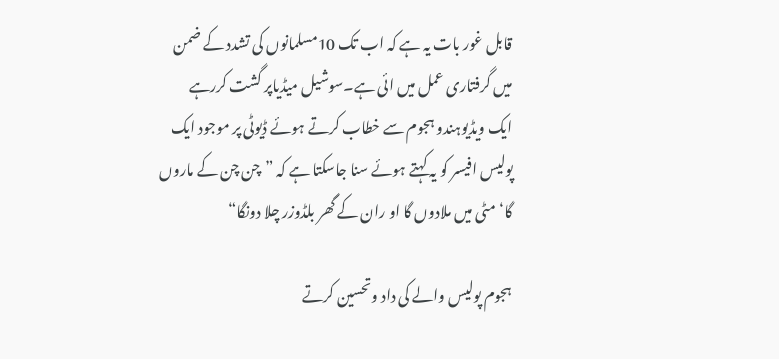قابل غور بات یہ ہے کہ اب تک 10مسلمانوں کی تشدد کے ضمن میں گرفتاری عمل میں ائی ہے۔سوشیل میڈیاپر گشت کررہے ایک ویڈیوہندو ہجوم سے خطاب کرتے ہوئے ڈیوٹی پر موجود ایک پولیس افیسر کو یہ کہتے ہوئے سنا جاسکتا ہے کہ ”چن چن کے ماروں گا‘ مٹی میں ملادوں گا او ران کے گھر بلڈوزر چلا دونگا“

ہجوم پولیس والے کی داد وتحسین کرتے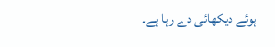ہوئے دیکھائی دے رہا ہے۔